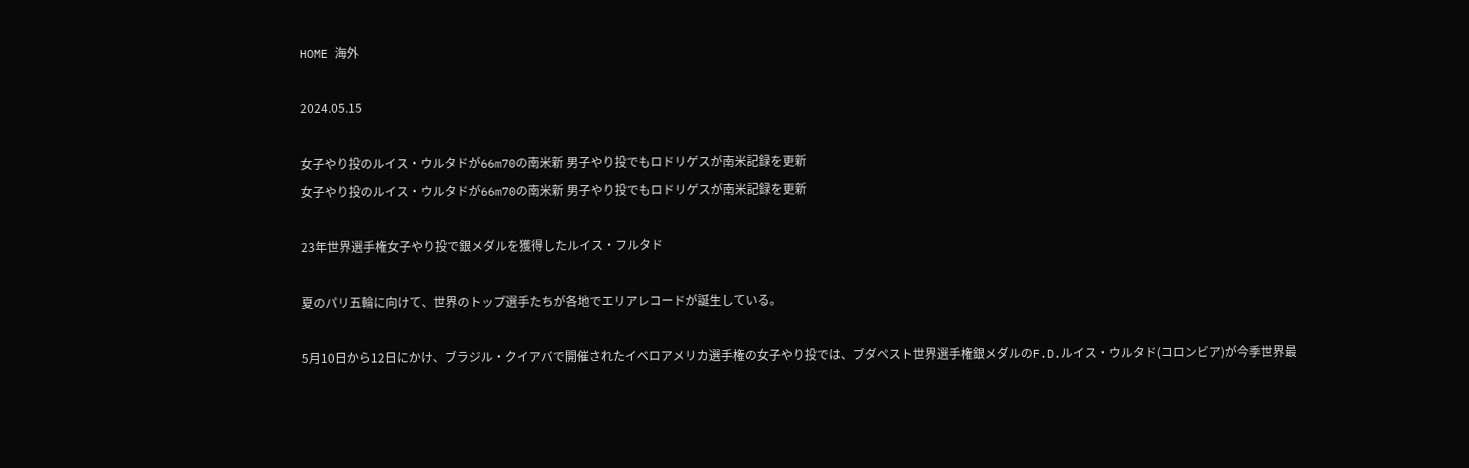HOME 海外

2024.05.15

女子やり投のルイス・ウルタドが66m70の南米新 男子やり投でもロドリゲスが南米記録を更新
女子やり投のルイス・ウルタドが66m70の南米新 男子やり投でもロドリゲスが南米記録を更新

23年世界選手権女子やり投で銀メダルを獲得したルイス・フルタド

夏のパリ五輪に向けて、世界のトップ選手たちが各地でエリアレコードが誕生している。

5月10日から12日にかけ、ブラジル・クイアバで開催されたイベロアメリカ選手権の女子やり投では、ブダペスト世界選手権銀メダルのF.D.ルイス・ウルタド(コロンビア)が今季世界最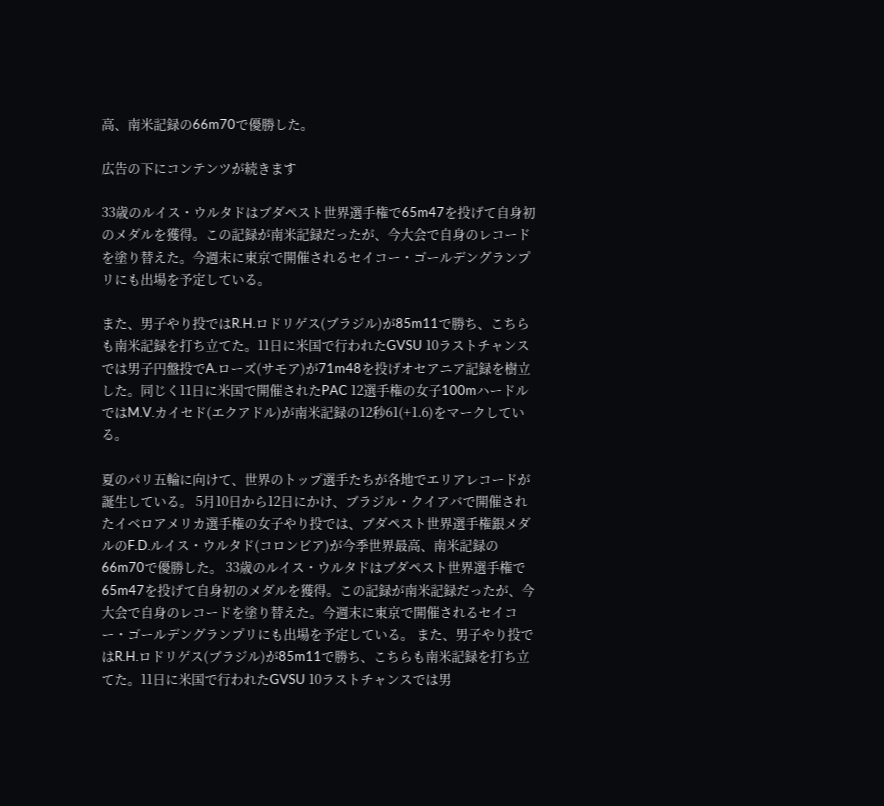高、南米記録の66m70で優勝した。

広告の下にコンテンツが続きます

33歳のルイス・ウルタドはブダペスト世界選手権で65m47を投げて自身初のメダルを獲得。この記録が南米記録だったが、今大会で自身のレコードを塗り替えた。今週末に東京で開催されるセイコー・ゴールデングランプリにも出場を予定している。

また、男子やり投ではR.H.ロドリゲス(ブラジル)が85m11で勝ち、こちらも南米記録を打ち立てた。11日に米国で行われたGVSU 10ラストチャンスでは男子円盤投でA.ローズ(サモア)が71m48を投げオセアニア記録を樹立した。同じく11日に米国で開催されたPAC 12選手権の女子100mハードルではM.V.カイセド(エクアドル)が南米記録の12秒61(+1.6)をマークしている。

夏のパリ五輪に向けて、世界のトップ選手たちが各地でエリアレコードが誕生している。 5月10日から12日にかけ、ブラジル・クイアバで開催されたイベロアメリカ選手権の女子やり投では、ブダペスト世界選手権銀メダルのF.D.ルイス・ウルタド(コロンビア)が今季世界最高、南米記録の66m70で優勝した。 33歳のルイス・ウルタドはブダペスト世界選手権で65m47を投げて自身初のメダルを獲得。この記録が南米記録だったが、今大会で自身のレコードを塗り替えた。今週末に東京で開催されるセイコー・ゴールデングランプリにも出場を予定している。 また、男子やり投ではR.H.ロドリゲス(ブラジル)が85m11で勝ち、こちらも南米記録を打ち立てた。11日に米国で行われたGVSU 10ラストチャンスでは男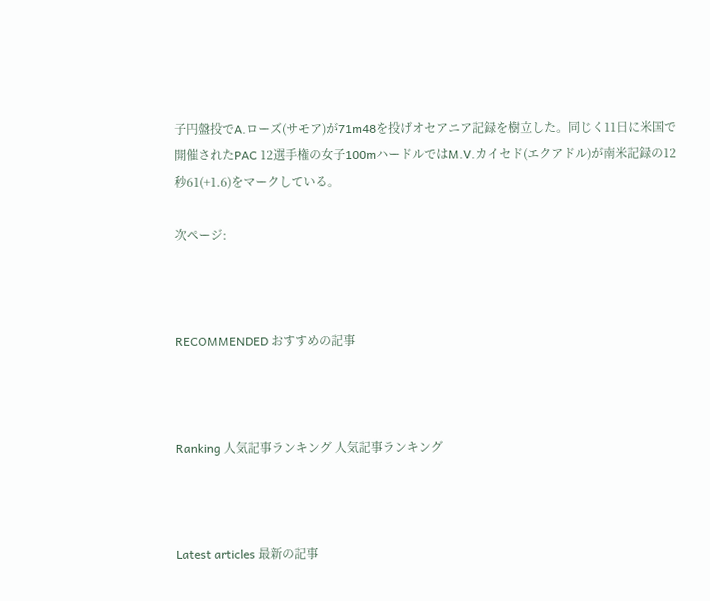子円盤投でA.ローズ(サモア)が71m48を投げオセアニア記録を樹立した。同じく11日に米国で開催されたPAC 12選手権の女子100mハードルではM.V.カイセド(エクアドル)が南米記録の12秒61(+1.6)をマークしている。

次ページ:



RECOMMENDED おすすめの記事



Ranking 人気記事ランキング 人気記事ランキング



Latest articles 最新の記事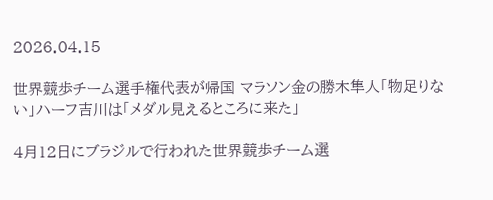2026.04.15

世界競歩チーム選手権代表が帰国 マラソン金の勝木隼人「物足りない」ハーフ吉川は「メダル見えるところに来た」

4月12日にブラジルで行われた世界競歩チーム選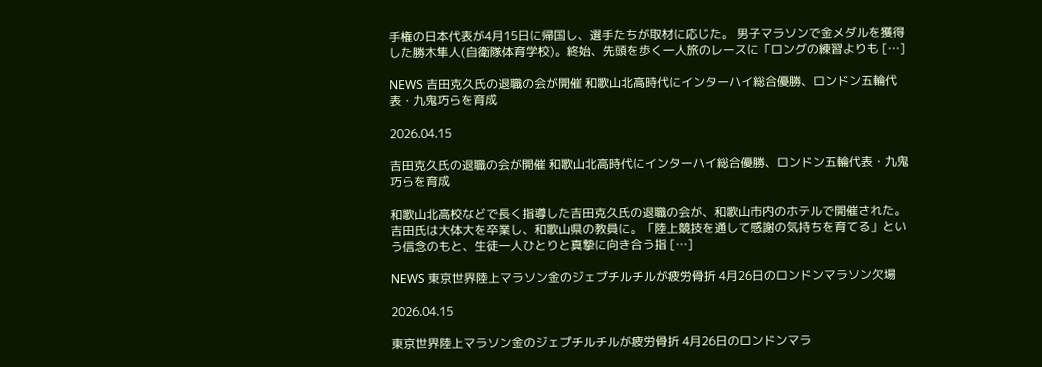手権の日本代表が4月15日に帰国し、選手たちが取材に応じた。 男子マラソンで金メダルを獲得した勝木隼人(自衛隊体育学校)。終始、先頭を歩く一人旅のレースに「ロングの練習よりも […]

NEWS 吉田克久氏の退職の会が開催 和歌山北高時代にインターハイ総合優勝、ロンドン五輪代表・九鬼巧らを育成

2026.04.15

吉田克久氏の退職の会が開催 和歌山北高時代にインターハイ総合優勝、ロンドン五輪代表・九鬼巧らを育成

和歌山北高校などで長く指導した吉田克久氏の退職の会が、和歌山市内のホテルで開催された。 吉田氏は大体大を卒業し、和歌山県の教員に。「陸上競技を通して感謝の気持ちを育てる」という信念のもと、生徒一人ひとりと真摯に向き合う指 […]

NEWS 東京世界陸上マラソン金のジェプチルチルが疲労骨折 4月26日のロンドンマラソン欠場

2026.04.15

東京世界陸上マラソン金のジェプチルチルが疲労骨折 4月26日のロンドンマラ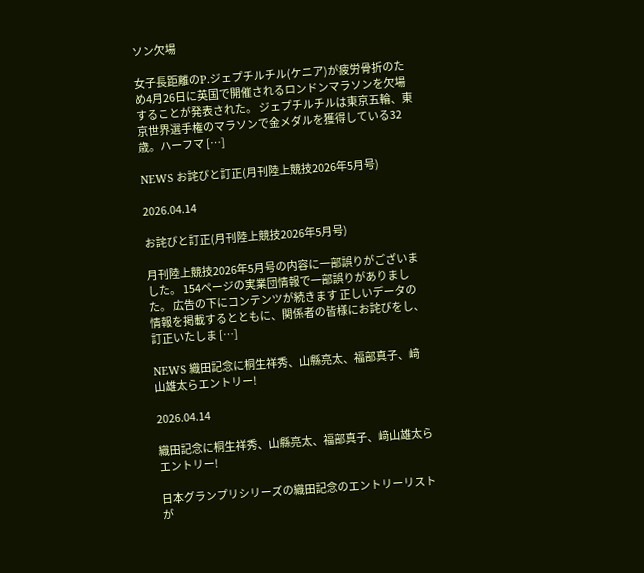ソン欠場

女子長距離のP.ジェプチルチル(ケニア)が疲労骨折のため4月26日に英国で開催されるロンドンマラソンを欠場することが発表された。 ジェプチルチルは東京五輪、東京世界選手権のマラソンで金メダルを獲得している32歳。ハーフマ […]

NEWS お詫びと訂正(月刊陸上競技2026年5月号)

2026.04.14

お詫びと訂正(月刊陸上競技2026年5月号)

月刊陸上競技2026年5月号の内容に一部誤りがございました。 154ページの実業団情報で一部誤りがありました。 広告の下にコンテンツが続きます 正しいデータの情報を掲載するとともに、関係者の皆様にお詫びをし、訂正いたしま […]

NEWS 織田記念に桐生祥秀、山縣亮太、福部真子、﨑山雄太らエントリー!

2026.04.14

織田記念に桐生祥秀、山縣亮太、福部真子、﨑山雄太らエントリー!

日本グランプリシリーズの織田記念のエントリーリストが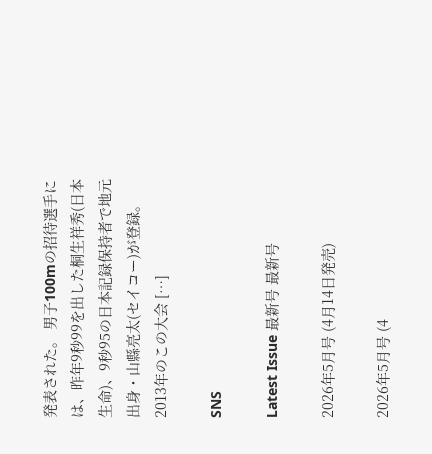発表された。 男子100mの招待選手には、昨年9秒99を出した桐生祥秀(日本生命)、9秒95の日本記録保持者で地元出身・山縣亮太(セイコー)が登録。2013年のこの大会 […]

SNS

Latest Issue 最新号 最新号

2026年5月号 (4月14日発売)

2026年5月号 (4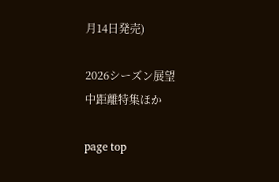月14日発売)

2026シーズン展望
中距離特集ほか

page top